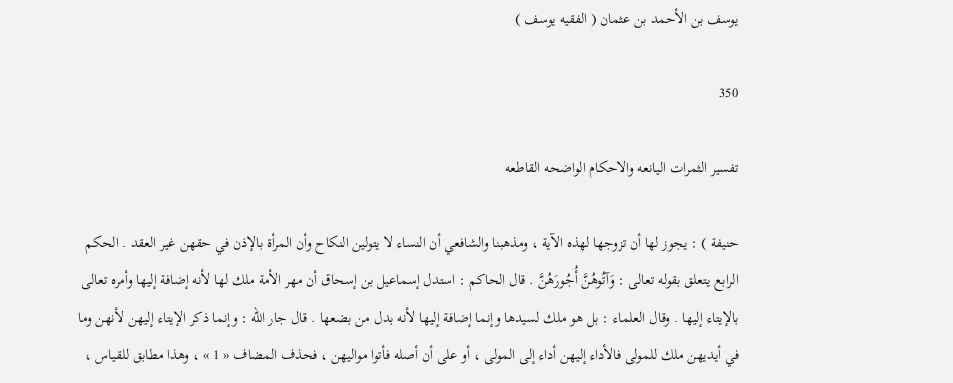يوسف بن الأحمد بن عثمان ( الفقيه يوسف )

350

تفسير الثمرات اليانعه والاحكام الواضحه القاطعه

حنيفة ) : يجوز لها أن تزوجها لهذه الآية ، ومذهبنا والشافعي أن النساء لا يتولين النكاح وأن المرأة بالإذن في حقهن غير العقد . الحكم الرابع يتعلق بقوله تعالى : وَآتُوهُنَّ أُجُورَهُنَّ . قال الحاكم : استدل إسماعيل بن إسحاق أن مهر الأمة ملك لها لأنه إضافة إليها وأمره تعالى بالإيتاء إليها . وقال العلماء : بل هو ملك لسيدها وإنما إضافة إليها لأنه بدل من بضعها . قال جار الله : وإنما ذكر الإيتاء إليهن لأنهن وما في أيديهن ملك للمولى فالأداء إليهن أداء إلى المولى ، أو على أن أصله فأتوا مواليهن ، فحذف المضاف « 1 » ، وهذا مطابق للقياس ،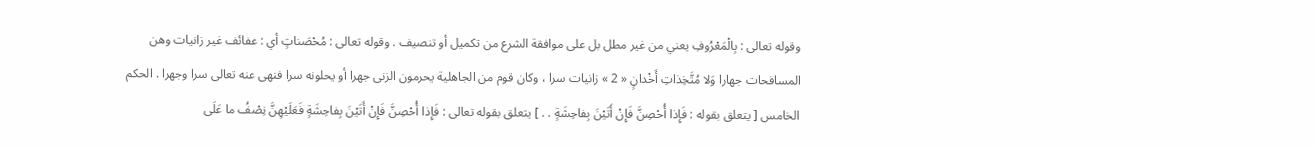وقوله تعالى : بِالْمَعْرُوفِ يعني من غير مطل بل على موافقة الشرع من تكميل أو تنصيف . وقوله تعالى : مُحْصَناتٍ أي : عفائف غير زانيات وهن المسافحات جهارا وَلا مُتَّخِذاتِ أَخْدانٍ « 2 » زانيات سرا ، وكان قوم من الجاهلية يحرمون الزنى جهرا أو يحلونه سرا فنهى عنه تعالى سرا وجهرا . الحكم الخامس [ يتعلق بقوله : فَإِذا أُحْصِنَّ فَإِنْ أَتَيْنَ بِفاحِشَةٍ . . ] يتعلق بقوله تعالى : فَإِذا أُحْصِنَّ فَإِنْ أَتَيْنَ بِفاحِشَةٍ فَعَلَيْهِنَّ نِصْفُ ما عَلَى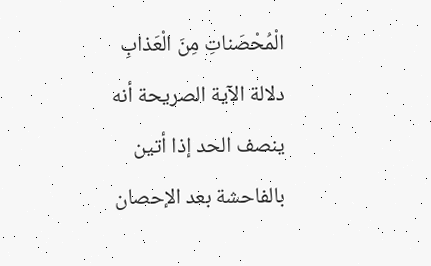الْمُحْصَناتِ مِنَ الْعَذابِ دلالة الآية الصريحة أنه ينصف الحد إذا أتين بالفاحشة بعد الإحصان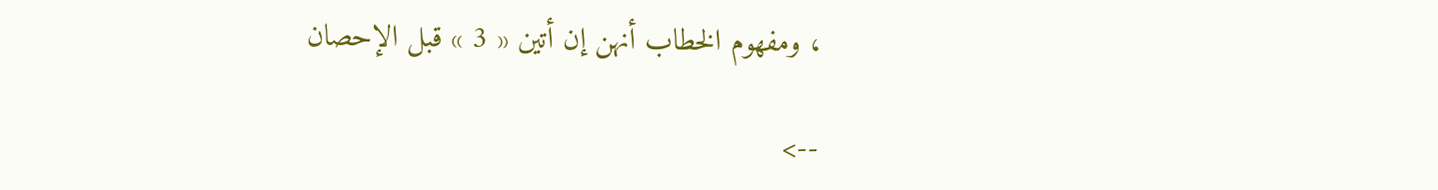، ومفهوم الخطاب أنهن إن أتين « 3 » قبل الإحصان

-->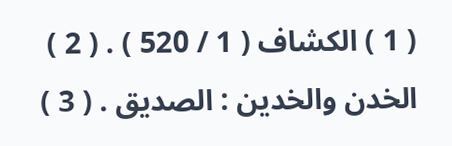( 1 ) الكشاف ( 1 / 520 ) . ( 2 ) الخدن والخدين : الصديق . ( 3 )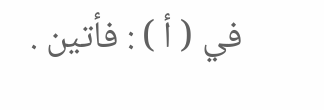في ( أ ) : فأتين .